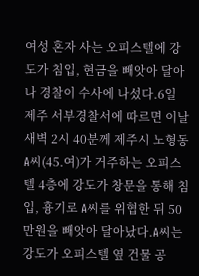여성 혼자 사는 오피스텔에 강도가 침입, 현금을 빼앗아 달아나 경찰이 수사에 나섰다.6일 제주 서부경찰서에 따르면 이날 새벽 2시 40분께 제주시 노형동 A씨(45.여)가 거주하는 오피스텔 4층에 강도가 창문을 통해 침입, 흉기로 A씨를 위협한 뒤 50만원을 빼앗아 달아났다.A씨는 강도가 오피스텔 옆 건물 공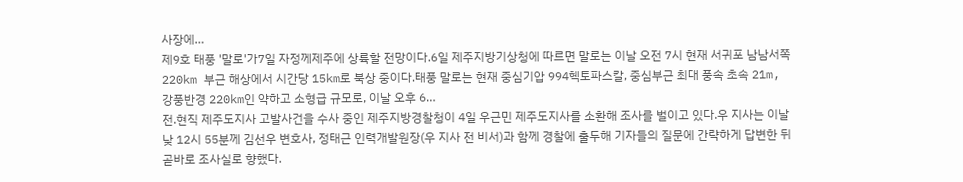사장에…
제9호 태풍 '말로'가7일 자정께제주에 상륙할 전망이다.6일 제주지방기상청에 따르면 말로는 이날 오전 7시 현재 서귀포 남남서쪽 220km 부근 해상에서 시간당 15km로 북상 중이다.태풍 말로는 현재 중심기압 994헥토파스칼, 중심부근 최대 풍속 초속 21m, 강풍반경 220km인 약하고 소형급 규모로, 이날 오후 6…
전.현직 제주도지사 고발사건을 수사 중인 제주지방경찰청이 4일 우근민 제주도지사를 소환해 조사를 벌이고 있다.우 지사는 이날 낮 12시 55분께 김선우 변호사, 정태근 인력개발원장(우 지사 전 비서)과 함께 경찰에 출두해 기자들의 질문에 간략하게 답변한 뒤 곧바로 조사실로 향했다.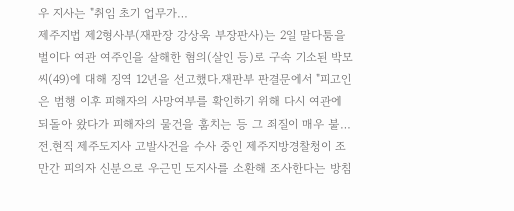우 지사는 "취임 초기 업무가…
제주지법 제2형사부(재판장 강상욱 부장판사)는 2일 말다툼을 벌이다 여관 여주인을 살해한 혐의(살인 등)로 구속 기소된 박모씨(49)에 대해 징역 12년을 선고했다.재판부 판결문에서 "피고인은 범행 이후 피해자의 사망여부를 확인하기 위해 다시 여관에 되돌아 왔다가 피해자의 물건을 훔치는 등 그 죄질이 매우 불…
전.현직 제주도지사 고발사건을 수사 중인 제주지방경찰청이 조만간 피의자 신분으로 우근민 도지사를 소환해 조사한다는 방침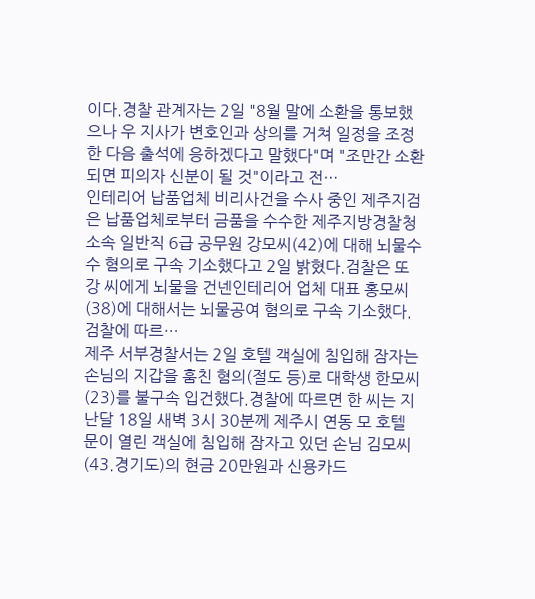이다.경찰 관계자는 2일 "8월 말에 소환을 통보했으나 우 지사가 변호인과 상의를 거쳐 일정을 조정한 다음 출석에 응하겠다고 말했다"며 "조만간 소환되면 피의자 신분이 될 것"이라고 전…
인테리어 납품업체 비리사건을 수사 중인 제주지검은 납품업체로부터 금품을 수수한 제주지방경찰청 소속 일반직 6급 공무원 강모씨(42)에 대해 뇌물수수 혐의로 구속 기소했다고 2일 밝혔다.검찰은 또 강 씨에게 뇌물을 건넨인테리어 업체 대표 홍모씨(38)에 대해서는 뇌물공여 혐의로 구속 기소했다.검찰에 따르…
제주 서부경찰서는 2일 호텔 객실에 침입해 잠자는 손님의 지갑을 훔친 혐의(절도 등)로 대학생 한모씨(23)를 불구속 입건했다.경찰에 따르면 한 씨는 지난달 18일 새벽 3시 30분께 제주시 연동 모 호텔 문이 열린 객실에 침입해 잠자고 있던 손님 김모씨(43.경기도)의 현금 20만원과 신용카드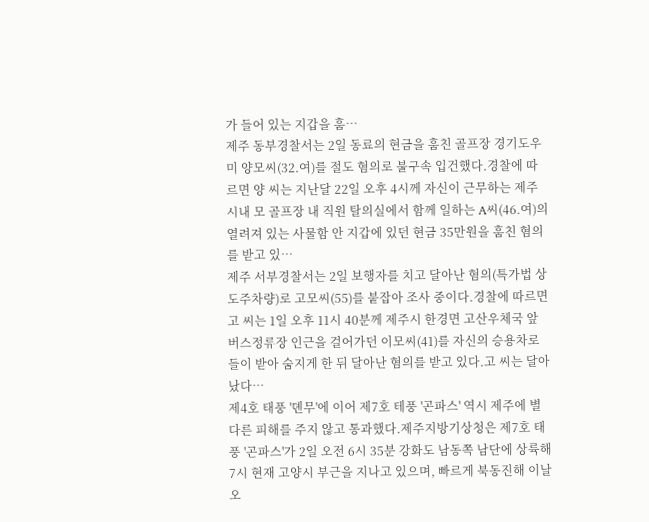가 들어 있는 지갑을 훔…
제주 동부경찰서는 2일 동료의 현금을 훔친 골프장 경기도우미 양모씨(32.여)를 절도 혐의로 불구속 입건했다.경찰에 따르면 양 씨는 지난달 22일 오후 4시께 자신이 근무하는 제주시내 모 골프장 내 직원 탈의실에서 함께 일하는 A씨(46.여)의 열려져 있는 사물함 안 지갑에 있던 현금 35만원을 훔친 혐의를 받고 있…
제주 서부경찰서는 2일 보행자를 치고 달아난 혐의(특가법 상 도주차량)로 고모씨(55)를 붙잡아 조사 중이다.경찰에 따르면 고 씨는 1일 오후 11시 40분께 제주시 한경면 고산우체국 앞 버스정류장 인근을 걸어가던 이모씨(41)를 자신의 승용차로 들이 받아 숨지게 한 뒤 달아난 혐의를 받고 있다.고 씨는 달아났다…
제4호 태풍 '뎬무'에 이어 제7호 테풍 '곤파스' 역시 제주에 별다른 피해를 주지 않고 통과했다.제주지방기상청은 제7호 태풍 '곤파스'가 2일 오전 6시 35분 강화도 남동쪽 남단에 상륙해 7시 현재 고양시 부근을 지나고 있으며, 빠르게 북동진해 이날 오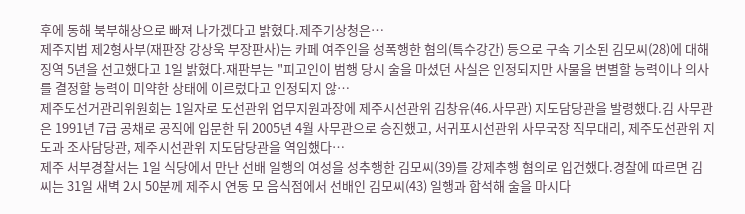후에 동해 북부해상으로 빠져 나가겠다고 밝혔다.제주기상청은…
제주지법 제2형사부(재판장 강상욱 부장판사)는 카페 여주인을 성폭행한 혐의(특수강간) 등으로 구속 기소된 김모씨(28)에 대해 징역 5년을 선고했다고 1일 밝혔다.재판부는 "피고인이 범행 당시 술을 마셨던 사실은 인정되지만 사물을 변별할 능력이나 의사를 결정할 능력이 미약한 상태에 이르렀다고 인정되지 않…
제주도선거관리위원회는 1일자로 도선관위 업무지원과장에 제주시선관위 김창유(46.사무관) 지도담당관을 발령했다.김 사무관은 1991년 7급 공채로 공직에 입문한 뒤 2005년 4월 사무관으로 승진했고, 서귀포시선관위 사무국장 직무대리, 제주도선관위 지도과 조사담당관, 제주시선관위 지도담당관을 역임했다…
제주 서부경찰서는 1일 식당에서 만난 선배 일행의 여성을 성추행한 김모씨(39)를 강제추행 혐의로 입건했다.경찰에 따르면 김 씨는 31일 새벽 2시 50분께 제주시 연동 모 음식점에서 선배인 김모씨(43) 일행과 합석해 술을 마시다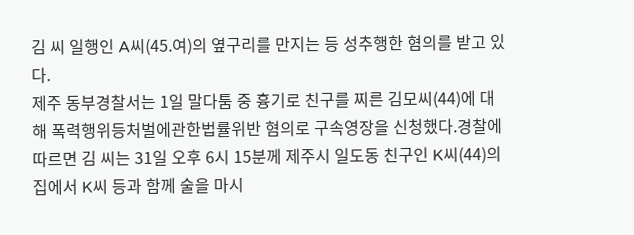김 씨 일행인 A씨(45.여)의 옆구리를 만지는 등 성추행한 혐의를 받고 있다.
제주 동부경찰서는 1일 말다툼 중 흉기로 친구를 찌른 김모씨(44)에 대해 폭력행위등처벌에관한법률위반 혐의로 구속영장을 신청했다.경찰에 따르면 김 씨는 31일 오후 6시 15분께 제주시 일도동 친구인 K씨(44)의 집에서 K씨 등과 함께 술을 마시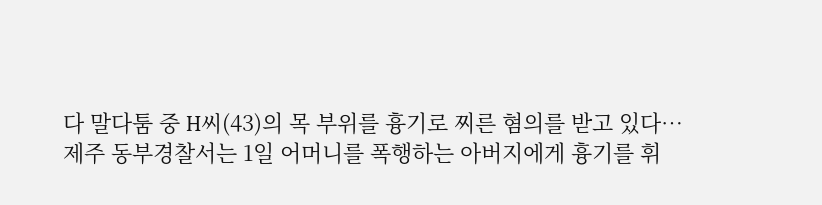다 말다툼 중 H씨(43)의 목 부위를 흉기로 찌른 혐의를 받고 있다…
제주 동부경찰서는 1일 어머니를 폭행하는 아버지에게 흉기를 휘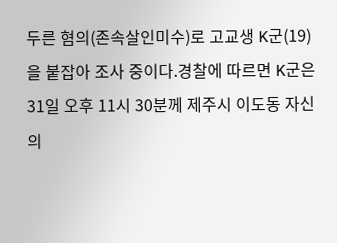두른 혐의(존속살인미수)로 고교생 K군(19)을 붙잡아 조사 중이다.경찰에 따르면 K군은 31일 오후 11시 30분께 제주시 이도동 자신의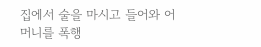집에서 술을 마시고 들어와 어머니를 폭행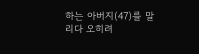하는 아버지(47)를 말리다 오히려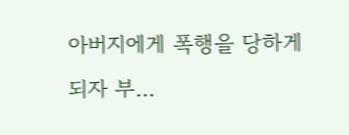아버지에게 폭행을 당하게 되자 부…